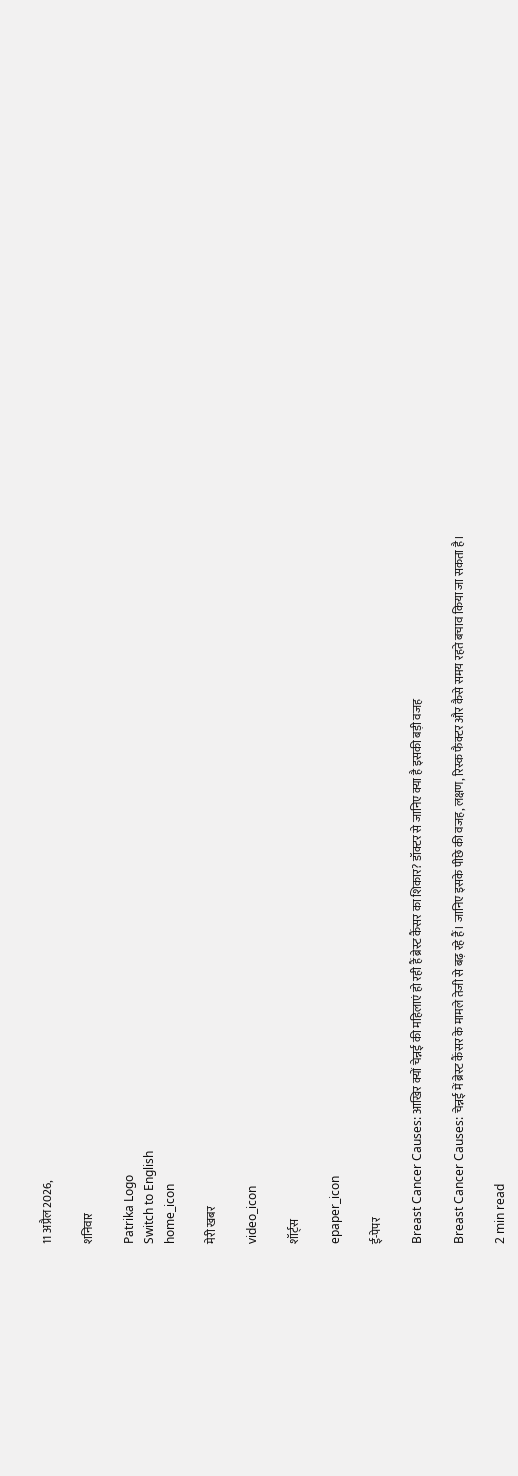11 अप्रैल 2026,

शनिवार

Patrika Logo
Switch to English
home_icon

मेरी खबर

video_icon

शॉर्ट्स

epaper_icon

ई-पेपर

Breast Cancer Causes: आखिर क्यों चेन्नई की महिलाएं हो रही हैं ब्रेस्ट कैंसर का शिकार? डॉक्टर से जानिए क्या है इसकी बड़ी वजह

Breast Cancer Causes: चेन्नई में ब्रेस्ट कैंसर के मामले तेजी से बढ़ रहे हैं। जानिए इसके पीछे की वजह, लक्षण, रिस्क फैक्टर और कैसे समय रहते बचाव किया जा सकता है।

2 min read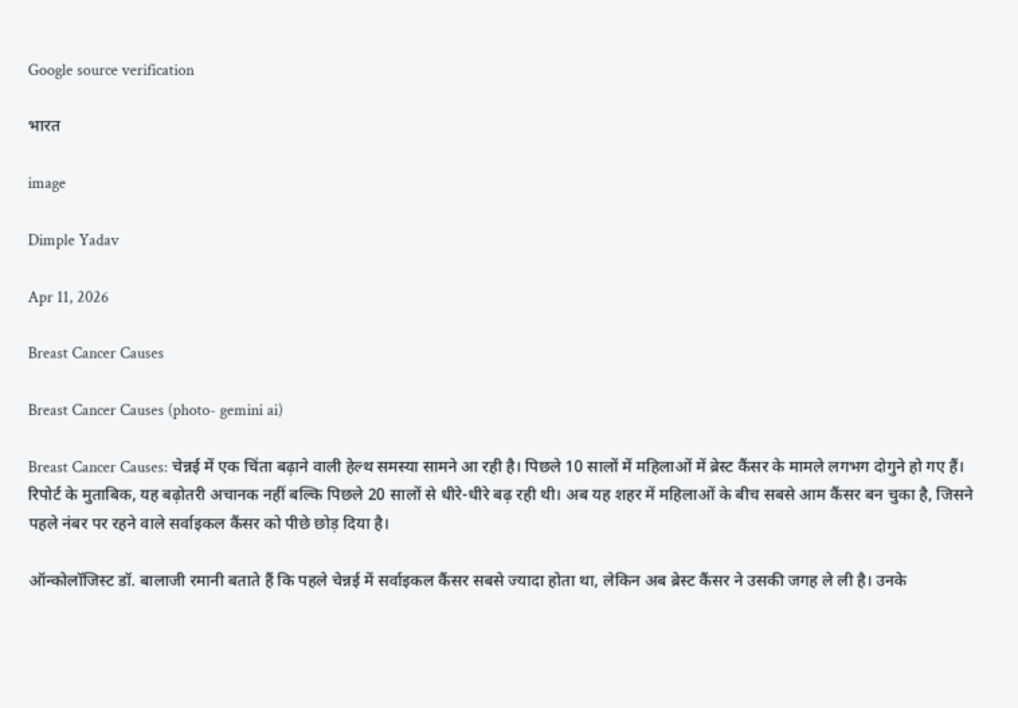Google source verification

भारत

image

Dimple Yadav

Apr 11, 2026

Breast Cancer Causes

Breast Cancer Causes (photo- gemini ai)

Breast Cancer Causes: चेन्नई में एक चिंता बढ़ाने वाली हेल्थ समस्या सामने आ रही है। पिछले 10 सालों में महिलाओं में ब्रेस्ट कैंसर के मामले लगभग दोगुने हो गए हैं। रिपोर्ट के मुताबिक, यह बढ़ोतरी अचानक नहीं बल्कि पिछले 20 सालों से धीरे-धीरे बढ़ रही थी। अब यह शहर में महिलाओं के बीच सबसे आम कैंसर बन चुका है, जिसने पहले नंबर पर रहने वाले सर्वाइकल कैंसर को पीछे छोड़ दिया है।

ऑन्कोलॉजिस्ट डॉ. बालाजी रमानी बताते हैं कि पहले चेन्नई में सर्वाइकल कैंसर सबसे ज्यादा होता था, लेकिन अब ब्रेस्ट कैंसर ने उसकी जगह ले ली है। उनके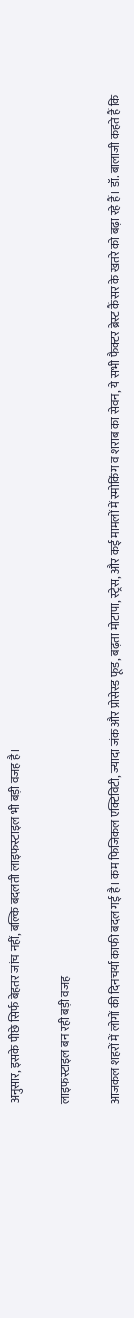अनुसार, इसके पीछे सिर्फ बेहतर जांच नहीं, बल्कि बदलती लाइफस्टाइल भी बड़ी वजह है।

लाइफस्टाइल बन रही बड़ी वजह

आजकल शहरों में लोगों की दिनचर्या काफी बदल गई है। कम फिजिकल एक्टिविटी, ज्यादा जंक और प्रोसेस्ड फूड, बढ़ता मोटापा, स्ट्रेस, और कई मामलों में स्मोकिंग व शराब का सेवन, ये सभी फैक्टर ब्रेस्ट कैंसर के खतरे को बढ़ा रहे हैं। डॉ. बालाजी कहते हैं कि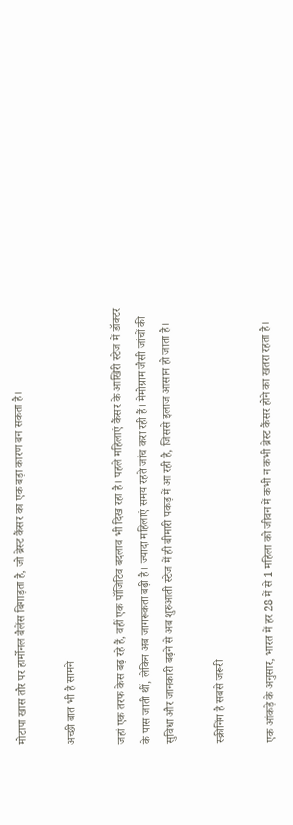मोटापा खास तौर पर हार्मोनल बैलेंस बिगाड़ता है, जो ब्रेस्ट कैंसर का एक बड़ा कारण बन सकता है।

अच्छी बात भी है सामने

जहां एक तरफ केस बढ़ रहे हैं, वहीं एक पॉजिटिव बदलाव भी दिख रहा है। पहले महिलाएं कैंसर के आखिरी स्टेज में डॉक्टर के पास जाती थीं, लेकिन अब जागरूकता बढ़ी है। ज्यादा महिलाएं समय रहते जांच करा रही हैं। मेमोग्राम जैसी जांचों की सुविधा और जानकारी बढ़ने से अब शुरुआती स्टेज में ही बीमारी पकड़ में आ रही है, जिससे इलाज आसान हो जाता है।

स्क्रीनिंग है सबसे जरूरी

एक आंकड़े के अनुसार, भारत में हर 28 में से 1 महिला को जीवन में कभी न कभी ब्रेस्ट कैंसर होने का खतरा रहता है।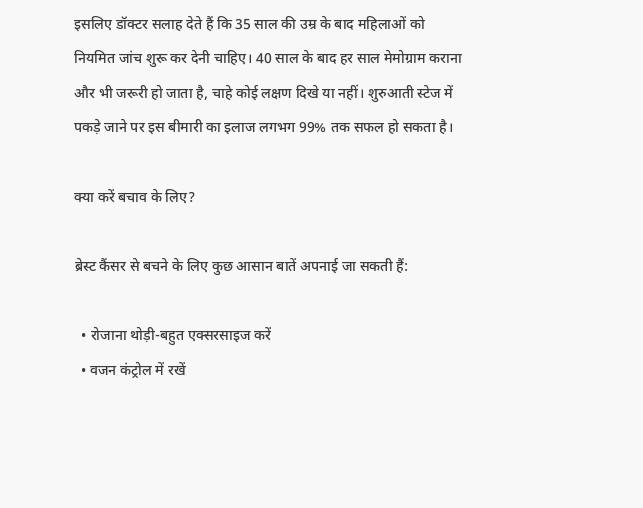इसलिए डॉक्टर सलाह देते हैं कि 35 साल की उम्र के बाद महिलाओं को नियमित जांच शुरू कर देनी चाहिए। 40 साल के बाद हर साल मेमोग्राम कराना और भी जरूरी हो जाता है, चाहे कोई लक्षण दिखे या नहीं। शुरुआती स्टेज में पकड़े जाने पर इस बीमारी का इलाज लगभग 99% तक सफल हो सकता है।

क्या करें बचाव के लिए?

ब्रेस्ट कैंसर से बचने के लिए कुछ आसान बातें अपनाई जा सकती हैं:

  • रोजाना थोड़ी-बहुत एक्सरसाइज करें
  • वजन कंट्रोल में रखें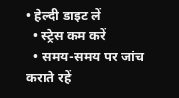• हेल्दी डाइट लें
  • स्ट्रेस कम करें
  • समय-समय पर जांच कराते रहें